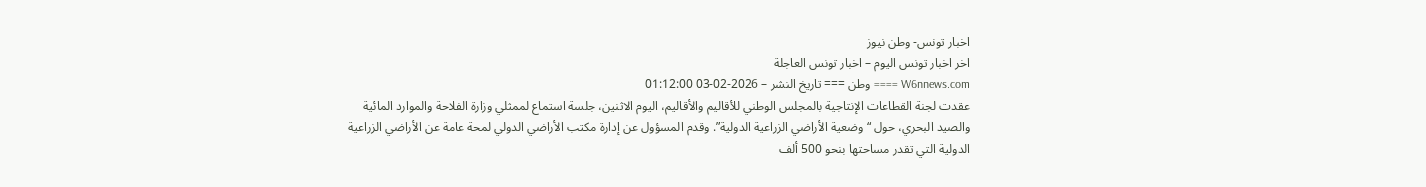اخبار تونس- وطن نيوز
اخر اخبار تونس اليوم – اخبار تونس العاجلة
W6nnews.com ==== وطن === تاريخ النشر – 2026-02-03 01:12:00
عقدت لجنة القطاعات الإنتاجية بالمجلس الوطني للأقاليم والأقاليم، اليوم الاثنين، جلسة استماع لممثلي وزارة الفلاحة والموارد المائية والصيد البحري، حول “وضعية الأراضي الزراعية الدولية”. وقدم المسؤول عن إدارة مكتب الأراضي الدولي لمحة عامة عن الأراضي الزراعية الدولية التي تقدر مساحتها بنحو 500 ألف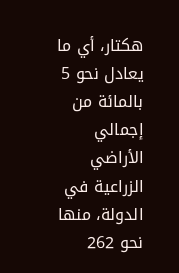هكتار، أي ما يعادل نحو 5 بالمائة من إجمالي الأراضي الزراعية في الدولة، منها نحو 262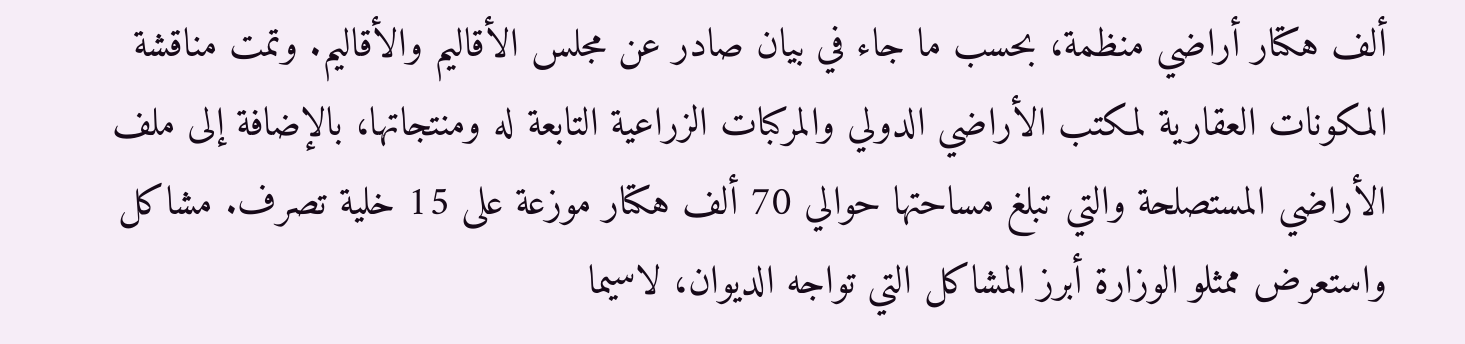ألف هكتار أراضي منظمة، بحسب ما جاء في بيان صادر عن مجلس الأقاليم والأقاليم. وتمت مناقشة المكونات العقارية لمكتب الأراضي الدولي والمركبات الزراعية التابعة له ومنتجاتها، بالإضافة إلى ملف الأراضي المستصلحة والتي تبلغ مساحتها حوالي 70 ألف هكتار موزعة على 15 خلية تصرف. مشاكل واستعرض ممثلو الوزارة أبرز المشاكل التي تواجه الديوان، لاسيما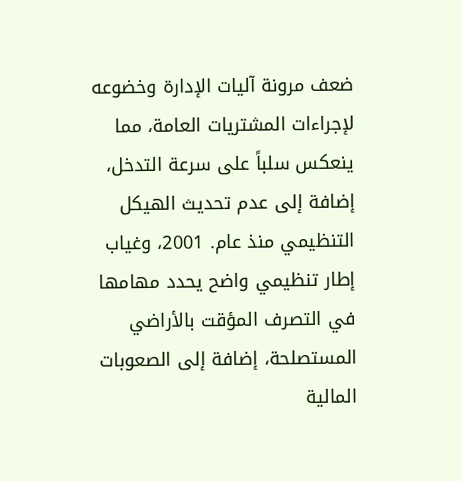ضعف مرونة آليات الإدارة وخضوعه لإجراءات المشتريات العامة، مما ينعكس سلباً على سرعة التدخل، إضافة إلى عدم تحديث الهيكل التنظيمي منذ عام. 2001، وغياب إطار تنظيمي واضح يحدد مهامها في التصرف المؤقت بالأراضي المستصلحة، إضافة إلى الصعوبات المالية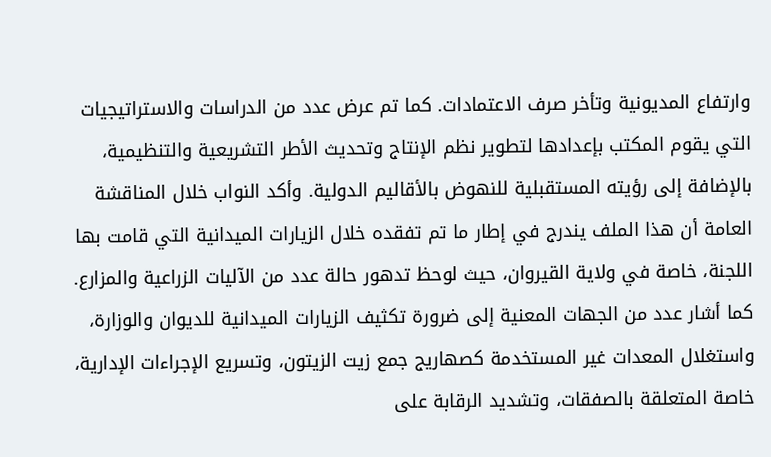وارتفاع المديونية وتأخر صرف الاعتمادات. كما تم عرض عدد من الدراسات والاستراتيجيات التي يقوم المكتب بإعدادها لتطوير نظم الإنتاج وتحديث الأطر التشريعية والتنظيمية، بالإضافة إلى رؤيته المستقبلية للنهوض بالأقاليم الدولية. وأكد النواب خلال المناقشة العامة أن هذا الملف يندرج في إطار ما تم تفقده خلال الزيارات الميدانية التي قامت بها اللجنة، خاصة في ولاية القيروان، حيث لوحظ تدهور حالة عدد من الآليات الزراعية والمزارع. كما أشار عدد من الجهات المعنية إلى ضرورة تكثيف الزيارات الميدانية للديوان والوزارة، واستغلال المعدات غير المستخدمة كصهاريج جمع زيت الزيتون، وتسريع الإجراءات الإدارية، خاصة المتعلقة بالصفقات، وتشديد الرقابة على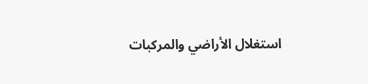استغلال الأراضي والمركبات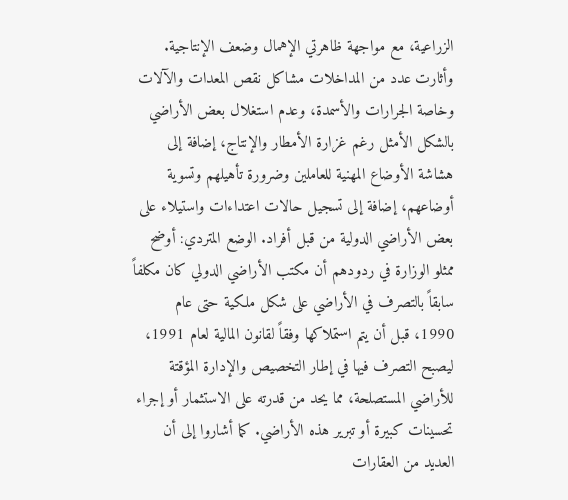الزراعية، مع مواجهة ظاهرتي الإهمال وضعف الإنتاجية. وأثارت عدد من المداخلات مشاكل نقص المعدات والآلات وخاصة الجرارات والأسمدة، وعدم استغلال بعض الأراضي بالشكل الأمثل رغم غزارة الأمطار والإنتاج، إضافة إلى هشاشة الأوضاع المهنية للعاملين وضرورة تأهيلهم وتسوية أوضاعهم، إضافة إلى تسجيل حالات اعتداءات واستيلاء على بعض الأراضي الدولية من قبل أفراد. الوضع المتردي: أوضح ممثلو الوزارة في ردودهم أن مكتب الأراضي الدولي كان مكلفاً سابقاً بالتصرف في الأراضي على شكل ملكية حتى عام 1990، قبل أن يتم استملاكها وفقاً لقانون المالية لعام 1991، ليصبح التصرف فيها في إطار التخصيص والإدارة المؤقتة للأراضي المستصلحة، مما يحد من قدرته على الاستثمار أو إجراء تحسينات كبيرة أو تبرير هذه الأراضي. كما أشاروا إلى أن العديد من العقارات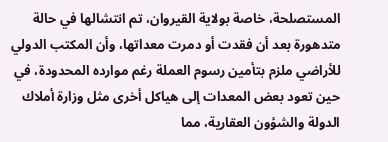المستصلحة، خاصة بولاية القيروان، تم انتشالها في حالة متدهورة بعد أن فقدت أو دمرت معداتها، وأن المكتب الدولي للأراضي ملزم بتأمين رسوم العملة رغم موارده المحدودة، في حين تعود بعض المعدات إلى هياكل أخرى مثل وزارة أملاك الدولة والشؤون العقارية، مما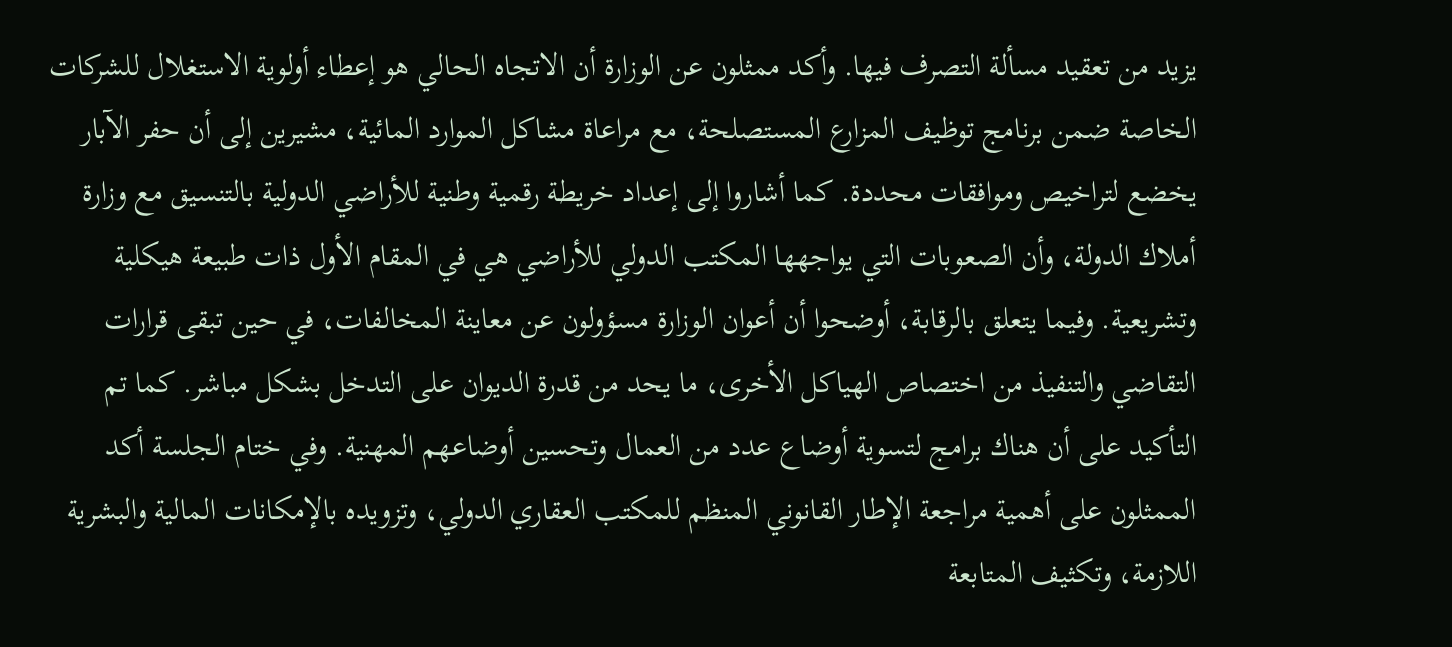يزيد من تعقيد مسألة التصرف فيها. وأكد ممثلون عن الوزارة أن الاتجاه الحالي هو إعطاء أولوية الاستغلال للشركات الخاصة ضمن برنامج توظيف المزارع المستصلحة، مع مراعاة مشاكل الموارد المائية، مشيرين إلى أن حفر الآبار يخضع لتراخيص وموافقات محددة. كما أشاروا إلى إعداد خريطة رقمية وطنية للأراضي الدولية بالتنسيق مع وزارة أملاك الدولة، وأن الصعوبات التي يواجهها المكتب الدولي للأراضي هي في المقام الأول ذات طبيعة هيكلية وتشريعية. وفيما يتعلق بالرقابة، أوضحوا أن أعوان الوزارة مسؤولون عن معاينة المخالفات، في حين تبقى قرارات التقاضي والتنفيذ من اختصاص الهياكل الأخرى، ما يحد من قدرة الديوان على التدخل بشكل مباشر. كما تم التأكيد على أن هناك برامج لتسوية أوضاع عدد من العمال وتحسين أوضاعهم المهنية. وفي ختام الجلسة أكد الممثلون على أهمية مراجعة الإطار القانوني المنظم للمكتب العقاري الدولي، وتزويده بالإمكانات المالية والبشرية اللازمة، وتكثيف المتابعة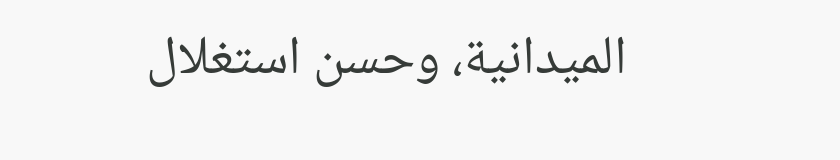الميدانية، وحسن استغلال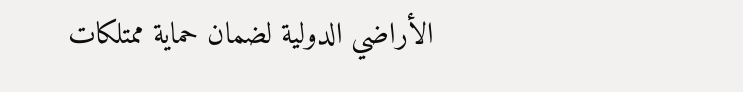الأراضي الدولية لضمان حماية ممتلكات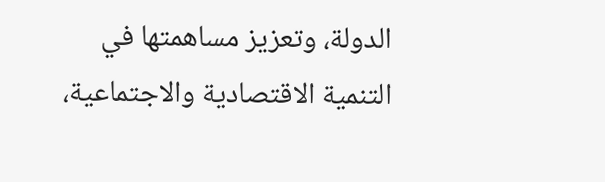الدولة، وتعزيز مساهمتها في التنمية الاقتصادية والاجتماعية،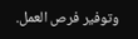وتوفير فرص العمل.